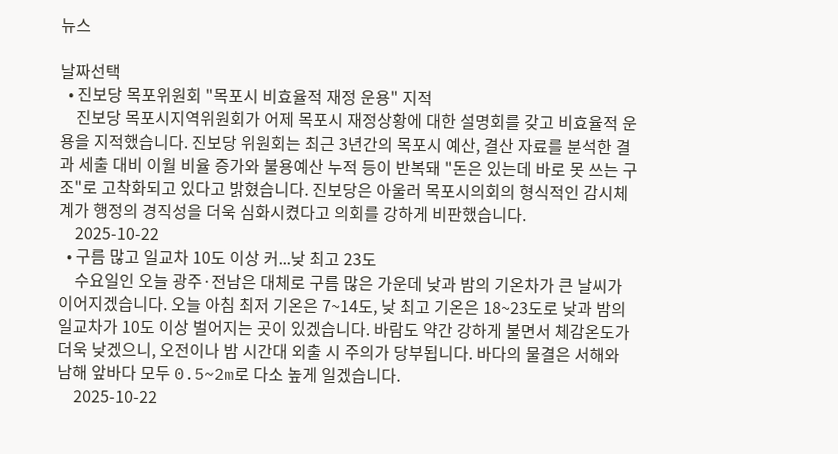뉴스

날짜선택
  • 진보당 목포위원회 "목포시 비효율적 재정 운용" 지적
    진보당 목포시지역위원회가 어제 목포시 재정상황에 대한 설명회를 갖고 비효율적 운용을 지적했습니다. 진보당 위원회는 최근 3년간의 목포시 예산, 결산 자료를 분석한 결과 세출 대비 이월 비율 증가와 불용예산 누적 등이 반복돼 "돈은 있는데 바로 못 쓰는 구조"로 고착화되고 있다고 밝혔습니다. 진보당은 아울러 목포시의회의 형식적인 감시체계가 행정의 경직성을 더욱 심화시켰다고 의회를 강하게 비판했습니다.
    2025-10-22
  • 구름 많고 일교차 10도 이상 커...낮 최고 23도
    수요일인 오늘 광주·전남은 대체로 구름 많은 가운데 낮과 밤의 기온차가 큰 날씨가 이어지겠습니다. 오늘 아침 최저 기온은 7~14도, 낮 최고 기온은 18~23도로 낮과 밤의 일교차가 10도 이상 벌어지는 곳이 있겠습니다. 바람도 약간 강하게 불면서 체감온도가 더욱 낮겠으니, 오전이나 밤 시간대 외출 시 주의가 당부됩니다. 바다의 물결은 서해와 남해 앞바다 모두 0.5~2m로 다소 높게 일겠습니다.
    2025-10-22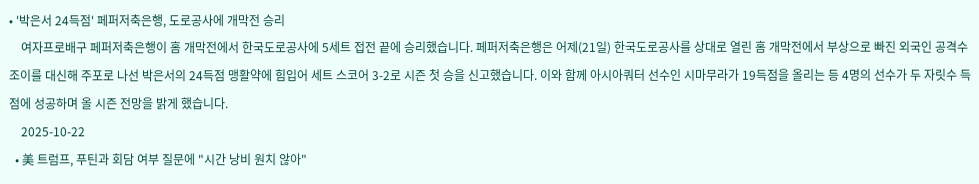• '박은서 24득점' 페퍼저축은행, 도로공사에 개막전 승리
    여자프로배구 페퍼저축은행이 홈 개막전에서 한국도로공사에 5세트 접전 끝에 승리했습니다. 페퍼저축은행은 어제(21일) 한국도로공사를 상대로 열린 홈 개막전에서 부상으로 빠진 외국인 공격수 조이를 대신해 주포로 나선 박은서의 24득점 맹활약에 힘입어 세트 스코어 3-2로 시즌 첫 승을 신고했습니다. 이와 함께 아시아쿼터 선수인 시마무라가 19득점을 올리는 등 4명의 선수가 두 자릿수 득점에 성공하며 올 시즌 전망을 밝게 했습니다.
    2025-10-22
  • 美 트럼프, 푸틴과 회담 여부 질문에 "시간 낭비 원치 않아"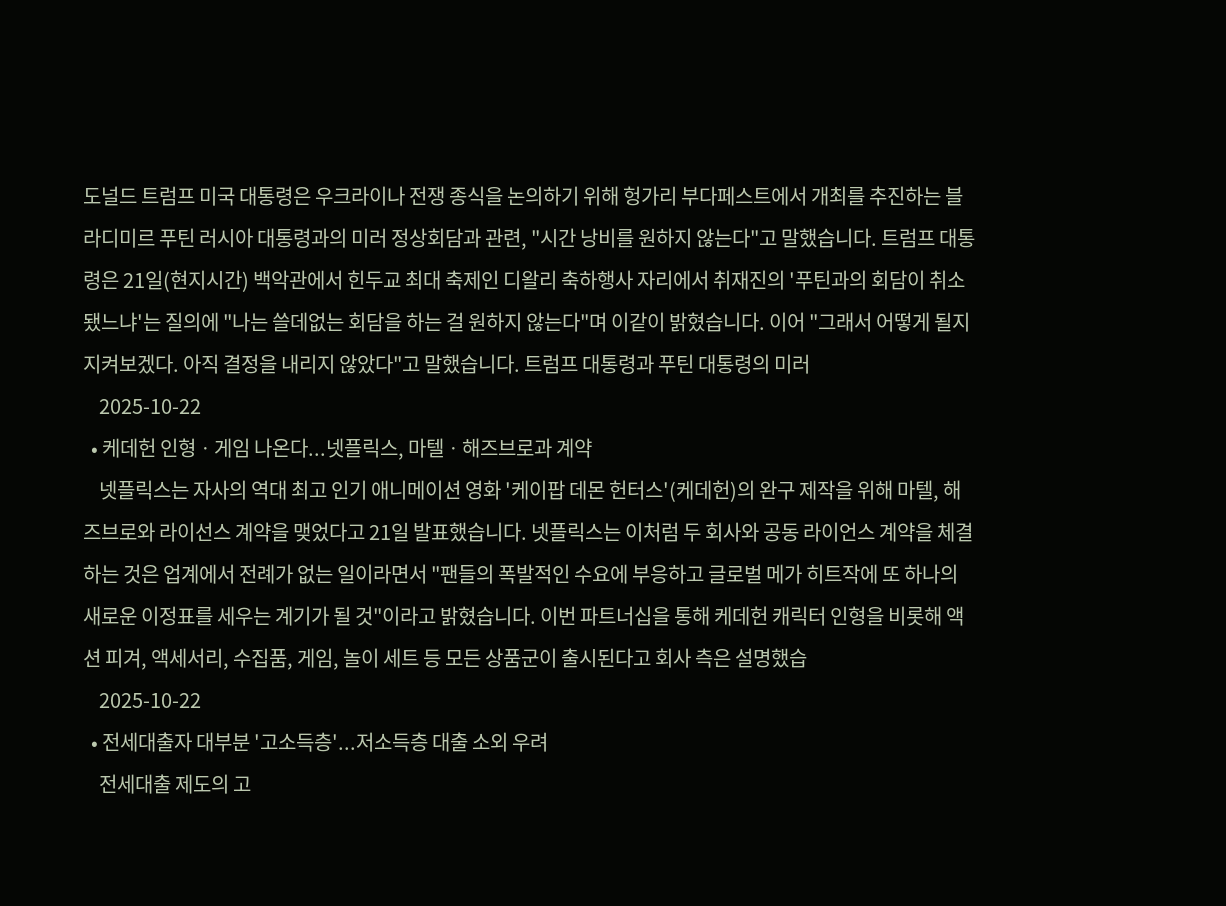도널드 트럼프 미국 대통령은 우크라이나 전쟁 종식을 논의하기 위해 헝가리 부다페스트에서 개최를 추진하는 블라디미르 푸틴 러시아 대통령과의 미러 정상회담과 관련, "시간 낭비를 원하지 않는다"고 말했습니다. 트럼프 대통령은 21일(현지시간) 백악관에서 힌두교 최대 축제인 디왈리 축하행사 자리에서 취재진의 '푸틴과의 회담이 취소됐느냐'는 질의에 "나는 쓸데없는 회담을 하는 걸 원하지 않는다"며 이같이 밝혔습니다. 이어 "그래서 어떻게 될지 지켜보겠다. 아직 결정을 내리지 않았다"고 말했습니다. 트럼프 대통령과 푸틴 대통령의 미러
    2025-10-22
  • 케데헌 인형ㆍ게임 나온다...넷플릭스, 마텔ㆍ해즈브로과 계약
    넷플릭스는 자사의 역대 최고 인기 애니메이션 영화 '케이팝 데몬 헌터스'(케데헌)의 완구 제작을 위해 마텔, 해즈브로와 라이선스 계약을 맺었다고 21일 발표했습니다. 넷플릭스는 이처럼 두 회사와 공동 라이언스 계약을 체결하는 것은 업계에서 전례가 없는 일이라면서 "팬들의 폭발적인 수요에 부응하고 글로벌 메가 히트작에 또 하나의 새로운 이정표를 세우는 계기가 될 것"이라고 밝혔습니다. 이번 파트너십을 통해 케데헌 캐릭터 인형을 비롯해 액션 피겨, 액세서리, 수집품, 게임, 놀이 세트 등 모든 상품군이 출시된다고 회사 측은 설명했습
    2025-10-22
  • 전세대출자 대부분 '고소득층'...저소득층 대출 소외 우려
    전세대출 제도의 고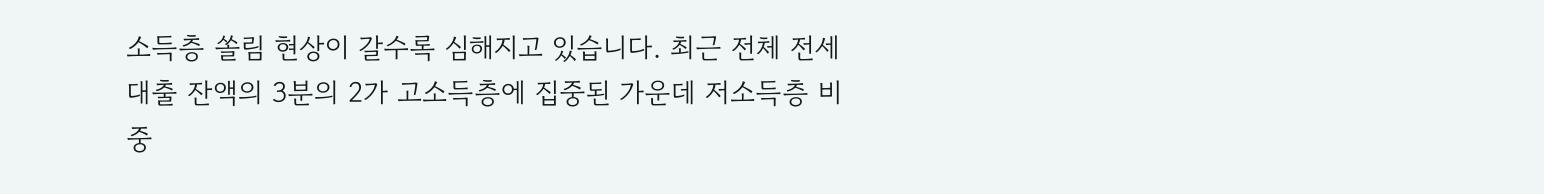소득층 쏠림 현상이 갈수록 심해지고 있습니다. 최근 전체 전세대출 잔액의 3분의 2가 고소득층에 집중된 가운데 저소득층 비중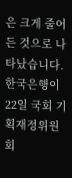은 크게 줄어든 것으로 나타났습니다. 한국은행이 22일 국회 기획재정위원회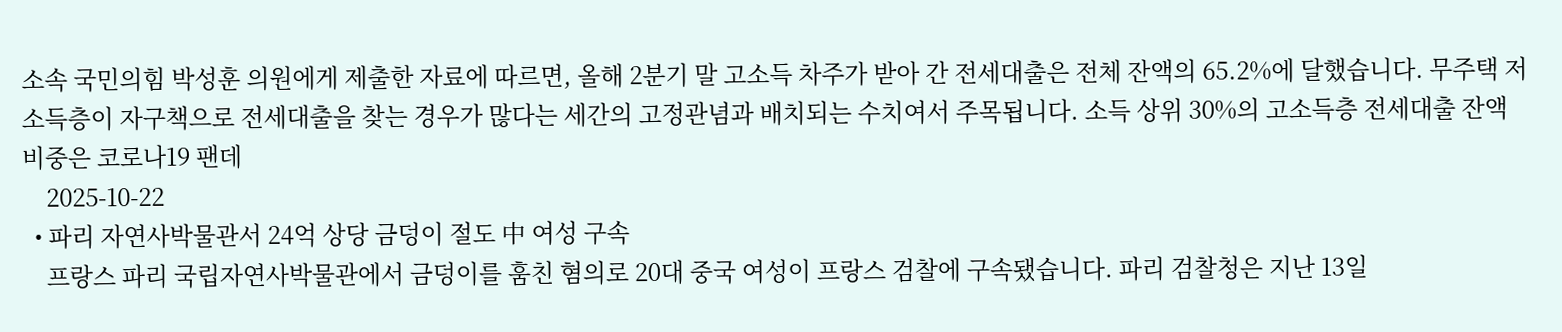소속 국민의힘 박성훈 의원에게 제출한 자료에 따르면, 올해 2분기 말 고소득 차주가 받아 간 전세대출은 전체 잔액의 65.2%에 달했습니다. 무주택 저소득층이 자구책으로 전세대출을 찾는 경우가 많다는 세간의 고정관념과 배치되는 수치여서 주목됩니다. 소득 상위 30%의 고소득층 전세대출 잔액 비중은 코로나19 팬데
    2025-10-22
  • 파리 자연사박물관서 24억 상당 금덩이 절도 中 여성 구속
    프랑스 파리 국립자연사박물관에서 금덩이를 훔친 혐의로 20대 중국 여성이 프랑스 검찰에 구속됐습니다. 파리 검찰청은 지난 13일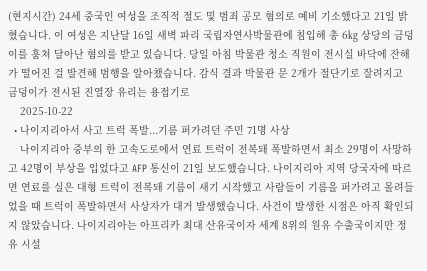(현지시간) 24세 중국인 여성을 조직적 절도 및 범죄 공모 혐의로 예비 기소했다고 21일 밝혔습니다. 이 여성은 지난달 16일 새벽 파리 국립자연사박물관에 침입해 총 6㎏ 상당의 금덩이를 훔쳐 달아난 혐의를 받고 있습니다. 당일 아침 박물관 청소 직원이 전시실 바닥에 잔해가 떨어진 걸 발견해 범행을 알아챘습니다. 감식 결과 박물관 문 2개가 절단기로 잘려지고 금덩이가 전시된 진열장 유리는 용접기로
    2025-10-22
  • 나이지리아서 사고 트럭 폭발...기름 퍼가려던 주민 71명 사상
    나이지리아 중부의 한 고속도로에서 연료 트럭이 전복돼 폭발하면서 최소 29명이 사망하고 42명이 부상을 입었다고 AFP 통신이 21일 보도했습니다. 나이지리아 지역 당국자에 따르면 연료를 실은 대형 트럭이 전복돼 기름이 새기 시작했고 사람들이 기름을 퍼가려고 몰려들었을 때 트럭이 폭발하면서 사상자가 대거 발생했습니다. 사건이 발생한 시점은 아직 확인되지 않았습니다. 나이지리아는 아프리카 최대 산유국이자 세계 8위의 원유 수출국이지만 정유 시설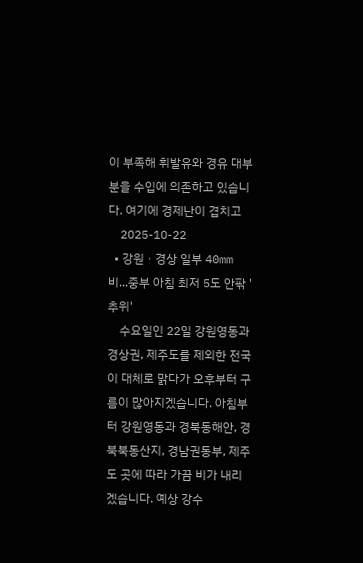이 부족해 휘발유와 경유 대부분을 수입에 의존하고 있습니다. 여기에 경제난이 겹치고
    2025-10-22
  • 강원ㆍ경상 일부 40mm 비...중부 아침 최저 5도 안팎 '추위'
    수요일인 22일 강원영동과 경상권, 제주도를 제외한 전국이 대체로 맑다가 오후부터 구름이 많아지겠습니다. 아침부터 강원영동과 경북동해안, 경북북동산지, 경남권동부, 제주도 곳에 따라 가끔 비가 내리겠습니다. 예상 강수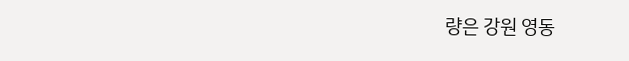량은 강원 영동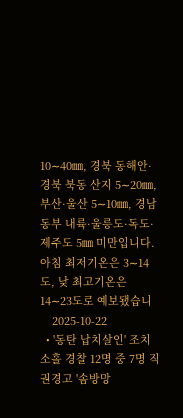10∼40㎜, 경북 동해안·경북 북동 산지 5∼20㎜, 부산·울산 5∼10㎜, 경남 동부 내륙·울릉도·독도·제주도 5㎜ 미만입니다. 아침 최저기온은 3∼14도, 낮 최고기온은 14∼23도로 예보됐습니
    2025-10-22
  • '동탄 납치살인' 조치 소홀 경찰 12명 중 7명 직권경고 '솜방망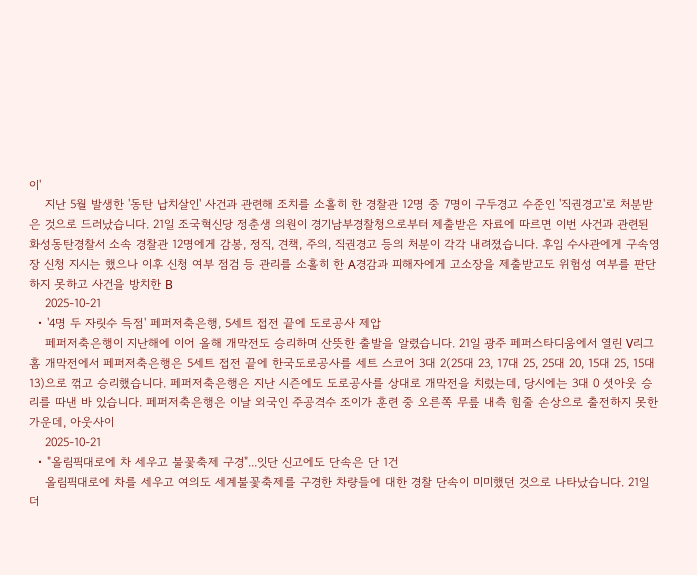이'
    지난 5월 발생한 '동탄 납치살인' 사건과 관련해 조치를 소홀히 한 경찰관 12명 중 7명이 구두경고 수준인 '직권경고'로 처분받은 것으로 드러났습니다. 21일 조국혁신당 정춘생 의원이 경기남부경찰청으로부터 제출받은 자료에 따르면 이번 사건과 관련된 화성동탄경찰서 소속 경찰관 12명에게 감봉, 정직, 견책, 주의, 직권경고 등의 처분이 각각 내려졌습니다. 후임 수사관에게 구속영장 신청 지시는 했으나 이후 신청 여부 점검 등 관리를 소홀히 한 A경감과 피해자에게 고소장을 제출받고도 위험성 여부를 판단하지 못하고 사건을 방치한 B
    2025-10-21
  • '4명 두 자릿수 득점' 페퍼저축은행, 5세트 접전 끝에 도로공사 제압
    페퍼저축은행이 지난해에 이어 올해 개막전도 승리하며 산뜻한 출발을 알렸습니다. 21일 광주 페퍼스타디움에서 열린 V리그 홈 개막전에서 페퍼저축은행은 5세트 접전 끝에 한국도로공사를 세트 스코어 3대 2(25대 23, 17대 25, 25대 20, 15대 25, 15대 13)으로 꺾고 승리했습니다. 페퍼저축은행은 지난 시즌에도 도로공사를 상대로 개막전을 치렀는데, 당시에는 3대 0 셧아웃 승리를 따낸 바 있습니다. 페퍼저축은행은 이날 외국인 주공격수 조이가 훈련 중 오른쪽 무릎 내측 힘줄 손상으로 출전하지 못한 가운데, 아웃사이
    2025-10-21
  • "올림픽대로에 차 세우고 불꽃축제 구경"...잇단 신고에도 단속은 단 1건
    올림픽대로에 차를 세우고 여의도 세계불꽃축제를 구경한 차량들에 대한 경찰 단속이 미미했던 것으로 나타났습니다. 21일 더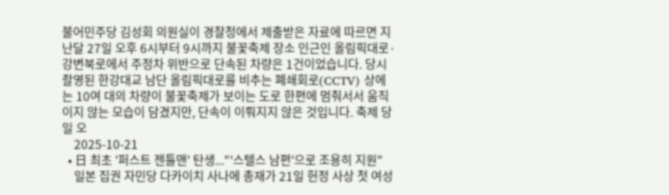불어민주당 김성회 의원실이 경찰청에서 제출받은 자료에 따르면 지난달 27일 오후 6시부터 9시까지 불꽃축제 장소 인근인 올림픽대로·강변북로에서 주정차 위반으로 단속된 차량은 1건이었습니다. 당시 촬영된 한강대교 남단 올림픽대로를 비추는 폐쇄회로(CCTV) 상에는 10여 대의 차량이 불꽃축제가 보이는 도로 한편에 멈춰서서 움직이지 않는 모습이 담겼지만, 단속이 이뤄지지 않은 것입니다. 축제 당일 오
    2025-10-21
  • 日 최초 '퍼스트 젠틀맨' 탄생..."'스텔스 남편'으로 조용히 지원"
    일본 집권 자민당 다카이치 사나에 총재가 21일 헌정 사상 첫 여성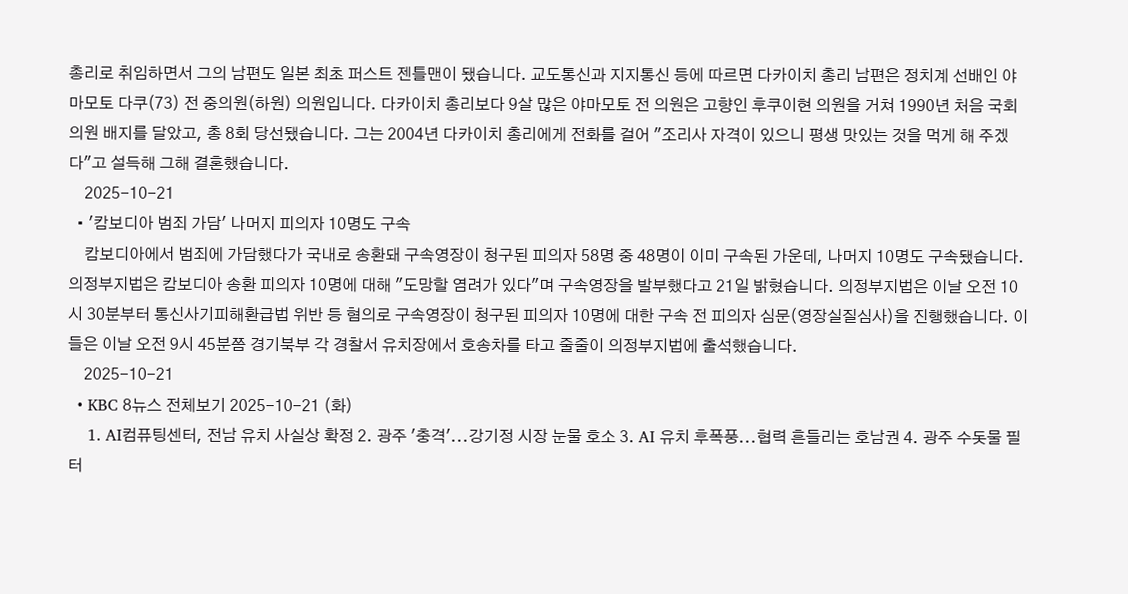총리로 취임하면서 그의 남편도 일본 최초 퍼스트 젠틀맨이 됐습니다. 교도통신과 지지통신 등에 따르면 다카이치 총리 남편은 정치계 선배인 야마모토 다쿠(73) 전 중의원(하원) 의원입니다. 다카이치 총리보다 9살 많은 야마모토 전 의원은 고향인 후쿠이현 의원을 거쳐 1990년 처음 국회의원 배지를 달았고, 총 8회 당선됐습니다. 그는 2004년 다카이치 총리에게 전화를 걸어 "조리사 자격이 있으니 평생 맛있는 것을 먹게 해 주겠다"고 설득해 그해 결혼했습니다.
    2025-10-21
  • '캄보디아 범죄 가담' 나머지 피의자 10명도 구속
    캄보디아에서 범죄에 가담했다가 국내로 송환돼 구속영장이 청구된 피의자 58명 중 48명이 이미 구속된 가운데, 나머지 10명도 구속됐습니다. 의정부지법은 캄보디아 송환 피의자 10명에 대해 "도망할 염려가 있다"며 구속영장을 발부했다고 21일 밝혔습니다. 의정부지법은 이날 오전 10시 30분부터 통신사기피해환급법 위반 등 혐의로 구속영장이 청구된 피의자 10명에 대한 구속 전 피의자 심문(영장실질심사)을 진행했습니다. 이들은 이날 오전 9시 45분쯤 경기북부 각 경찰서 유치장에서 호송차를 타고 줄줄이 의정부지법에 출석했습니다.
    2025-10-21
  • KBC 8뉴스 전체보기 2025-10-21 (화)
    1. AI컴퓨팅센터, 전남 유치 사실상 확정 2. 광주 '충격'...강기정 시장 눈물 호소 3. AI 유치 후폭풍...협력 흔들리는 호남권 4. 광주 수돗물 필터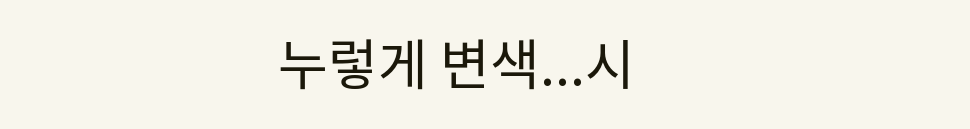누렇게 변색...시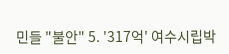민들 "불안" 5. '317억' 여수시립박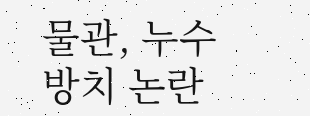물관, 누수 방치 논란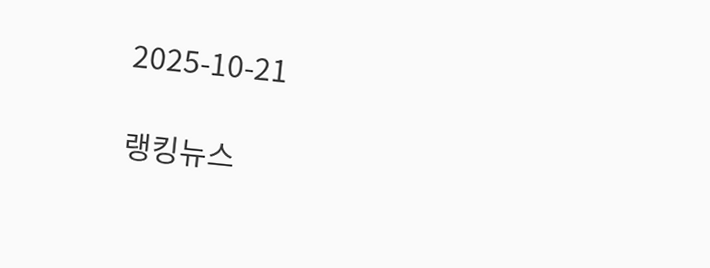2025-10-21

랭킹뉴스